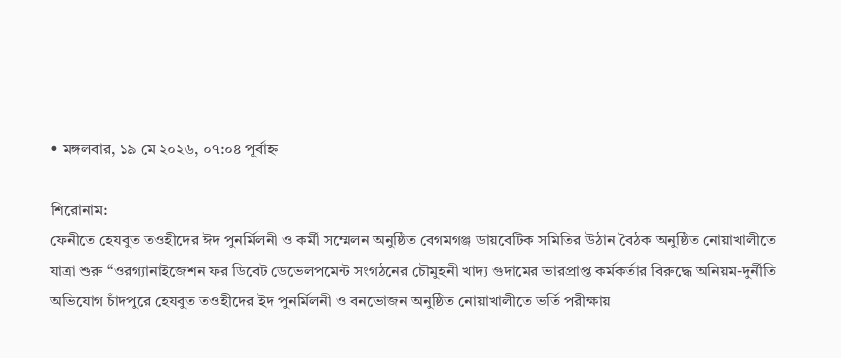• মঙ্গলবার, ১৯ মে ২০২৬, ০৭:০৪ পূর্বাহ্ন

শিরোনাম:
ফেনীতে হেযবুত তওহীদের ঈদ পুনর্মিলনী ও কর্মী সম্মেলন অনুষ্ঠিত বেগমগঞ্জ ডায়বেটিক সমিতির উঠান বৈঠক অনুষ্ঠিত নোয়াখালীতে যাত্রা শুরু “ওরগ্যানাইজেশন ফর ডিবেট ডেভেলপমেন্ট সংগঠনের চৌমুহনী খাদ্য গুদামের ভারপ্রাপ্ত কর্মকর্তার বিরুদ্ধে অনিয়ম-দুর্নীতি অভিযোগ চাঁদপুরে হেযবুত তওহীদের ইদ পুনর্মিলনী ও বনভোজন অনুষ্ঠিত নোয়াখালীতে ভর্তি পরীক্ষায়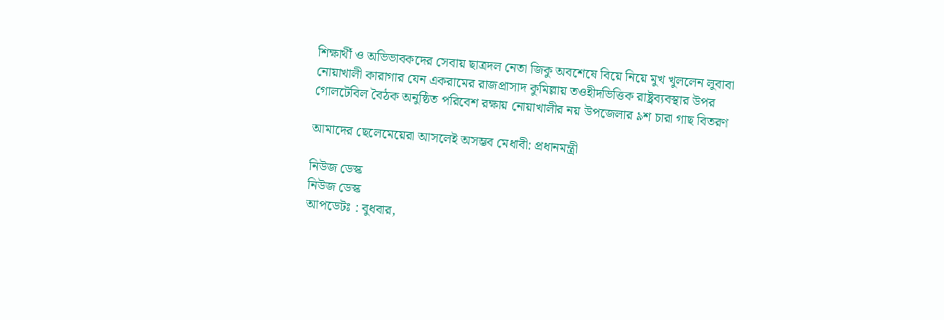শিক্ষার্থী ও অভিভাবকদের সেবায় ছাত্রদল নেতা জিকু অবশেষে বিয়ে নিয়ে মুখ খুললেন লুবাবা নোয়াখালী কারাগার যেন একরামের রাজপ্রাসাদ কুমিল্লায় তওহীদভিত্তিক রাষ্ট্রব্যবস্থার উপর গোলটেবিল বৈঠক অনুষ্ঠিত পরিবেশ রক্ষায় নোয়াখালীর নয় উপজেলার ৯শ চারা গাছ বিতরণ

আমাদের ছেলেমেয়েরা আসলেই অসম্ভব মেধাবী: প্রধানমন্ত্রী

নিউজ ডেস্ক
নিউজ ডেস্ক
আপডেটঃ : বুধবার,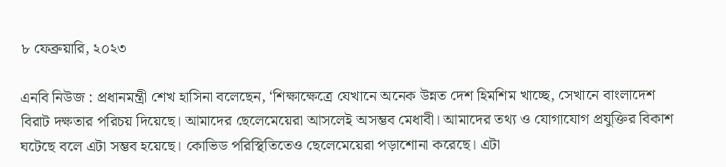৮ ফেব্রুয়ারি, ২০২৩

এনবি নিউজ : প্রধানমন্ত্রী শেখ হাসিনা বলেছেন, ‘শিক্ষাক্ষেত্রে যেখানে অনেক উন্নত দেশ হিমশিম খাচ্ছে, সেখানে বাংলাদেশ বিরাট দক্ষতার পরিচয় দিয়েছে। আমাদের ছেলেমেয়েরা আসলেই অসম্ভব মেধাবী। আমাদের তথ্য ও যোগাযোগ প্রযুক্তির বিকাশ ঘটেছে বলে এটা সম্ভব হয়েছে। কোভিড পরিস্থিতিতেও ছেলেমেয়েরা পড়াশোনা করেছে। এটা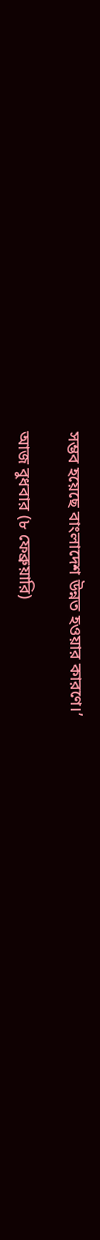সম্ভব হয়েছে বাংলাদেশ উন্নত হওয়ার কারণে।’

আজ বুধবার (৮ ফেব্রুয়ারি)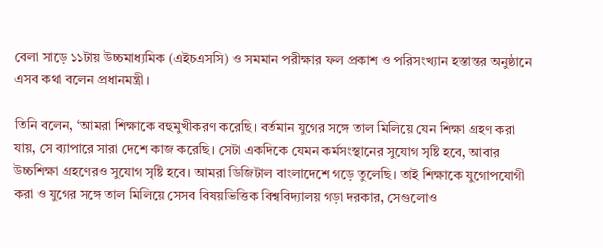বেলা সাড়ে ১১টায় উচ্চমাধ্যমিক (এইচএসসি) ও সমমান পরীক্ষার ফল প্রকাশ ও পরিসংখ্যান হস্তান্তর অনুষ্ঠানে এসব কথা বলেন প্রধানমন্ত্রী।

তিনি বলেন, ‘আমরা শিক্ষাকে বহুমুখীকরণ করেছি। বর্তমান যুগের সঙ্গে তাল মিলিয়ে যেন শিক্ষা গ্রহণ করা যায়, সে ব্যাপারে সারা দেশে কাজ করেছি। সেটা একদিকে যেমন কর্মসংস্থানের সুযোগ সৃষ্টি হবে, আবার উচ্চশিক্ষা গ্রহণেরও সুযোগ সৃষ্টি হবে। আমরা ডিজিটাল বাংলাদেশে গড়ে তুলেছি। তাই শিক্ষাকে যুগোপযোগী করা ও যুগের সঙ্গে তাল মিলিয়ে সেসব বিষয়ভিত্তিক বিশ্ববিদ্যালয় গড়া দরকার, সেগুলোও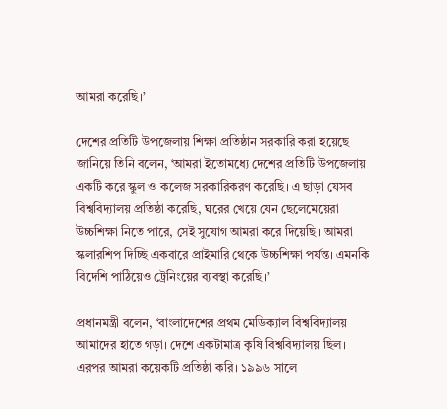আমরা করেছি।’

দেশের প্রতিটি উপজেলায় শিক্ষা প্রতিষ্ঠান সরকারি করা হয়েছে জানিয়ে তিনি বলেন, ‘আমরা ইতোমধ্যে দেশের প্রতিটি উপজেলায় একটি করে স্কুল ও কলেজ সরকারিকরণ করেছি। এ ছাড়া যেসব বিশ্ববিদ্যালয় প্রতিষ্ঠা করেছি, ঘরের খেয়ে যেন ছেলেমেয়েরা উচ্চশিক্ষা নিতে পারে, সেই সুযোগ আমরা করে দিয়েছি। আমরা স্কলারশিপ দিচ্ছি একবারে প্রাইমারি থেকে উচ্চশিক্ষা পর্যন্ত। এমনকি বিদেশি পাঠিয়েও ট্রেনিংয়ের ব্যবস্থা করেছি।’

প্রধানমন্ত্রী বলেন, ‘বাংলাদেশের প্রথম মেডিক্যাল বিশ্ববিদ্যালয় আমাদের হাতে গড়া। দেশে একটামাত্র কৃষি বিশ্ববিদ্যালয় ছিল। এরপর আমরা কয়েকটি প্রতিষ্ঠা করি। ১৯৯৬ সালে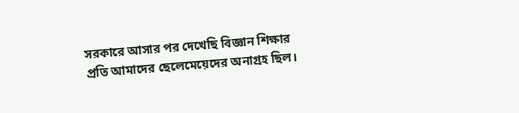সরকারে আসার পর দেখেছি বিজ্ঞান শিক্ষার প্রতি আমাদের ছেলেমেয়েদের অনাগ্রহ ছিল।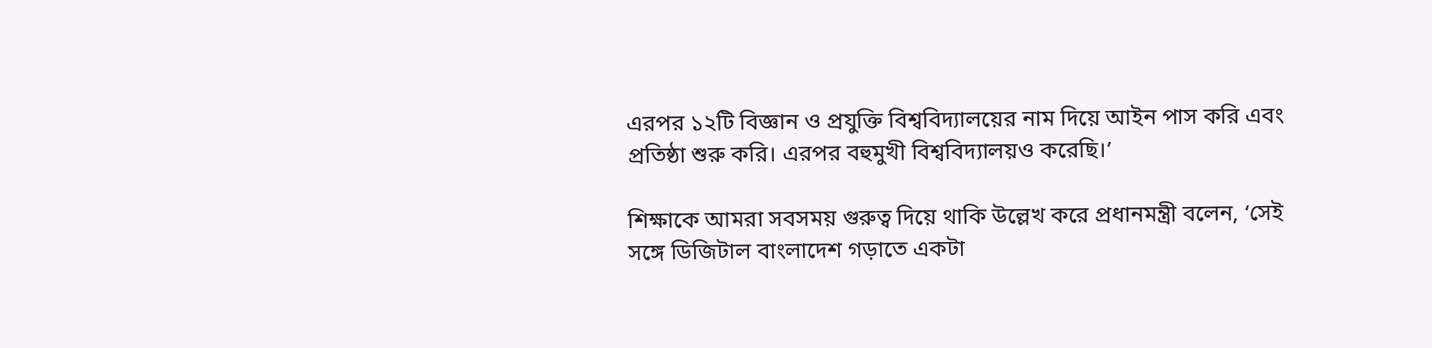এরপর ১২টি বিজ্ঞান ও প্রযুক্তি বিশ্ববিদ্যালয়ের নাম দিয়ে আইন পাস করি এবং প্রতিষ্ঠা শুরু করি। এরপর বহুমুখী বিশ্ববিদ্যালয়ও করেছি।’

শিক্ষাকে আমরা সবসময় গুরুত্ব দিয়ে থাকি উল্লেখ করে প্রধানমন্ত্রী বলেন, ‘সেই সঙ্গে ডিজিটাল বাংলাদেশ গড়াতে একটা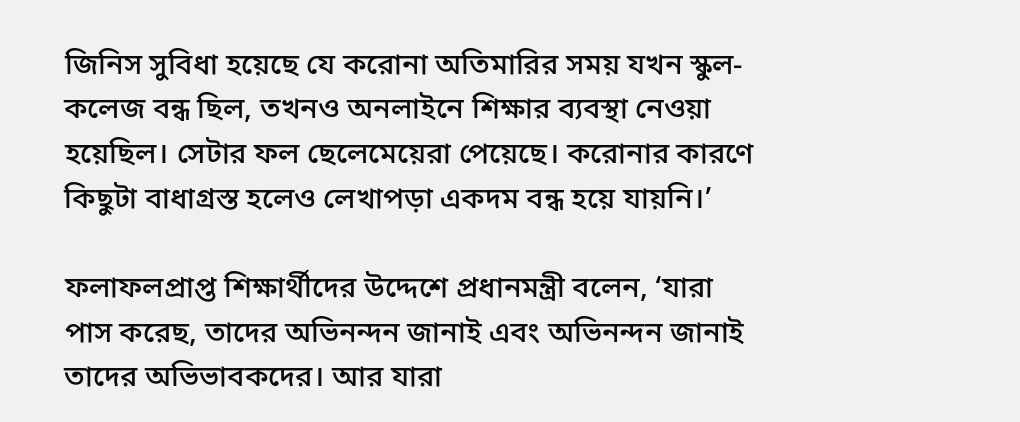জিনিস সুবিধা হয়েছে যে করোনা অতিমারির সময় যখন স্কুল-কলেজ বন্ধ ছিল, তখনও অনলাইনে শিক্ষার ব্যবস্থা নেওয়া হয়েছিল। সেটার ফল ছেলেমেয়েরা পেয়েছে। করোনার কারণে কিছুটা বাধাগ্রস্ত হলেও লেখাপড়া একদম বন্ধ হয়ে যায়নি।’

ফলাফলপ্রাপ্ত শিক্ষার্থীদের উদ্দেশে প্রধানমন্ত্রী বলেন, ‘যারা পাস করেছ, তাদের অভিনন্দন জানাই এবং অভিনন্দন জানাই তাদের অভিভাবকদের। আর যারা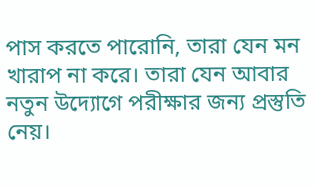পাস করতে পারোনি, তারা যেন মন খারাপ না করে। তারা যেন আবার নতুন উদ্যোগে পরীক্ষার জন্য প্রস্তুতি নেয়।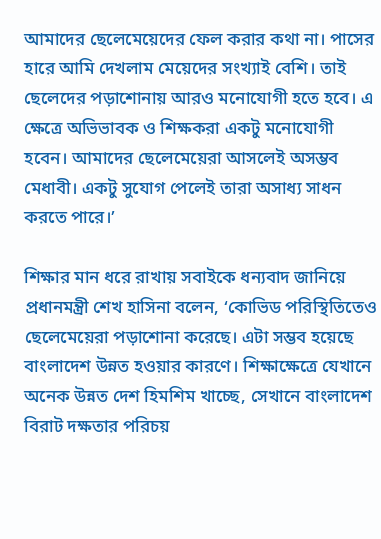আমাদের ছেলেমেয়েদের ফেল করার কথা না। পাসের হারে আমি দেখলাম মেয়েদের সংখ্যাই বেশি। তাই ছেলেদের পড়াশোনায় আরও মনোযোগী হতে হবে। এ ক্ষেত্রে অভিভাবক ও শিক্ষকরা একটু মনোযোগী হবেন। আমাদের ছেলেমেয়েরা আসলেই অসম্ভব মেধাবী। একটু সুযোগ পেলেই তারা অসাধ্য সাধন করতে পারে।’

শিক্ষার মান ধরে রাখায় সবাইকে ধন্যবাদ জানিয়ে প্রধানমন্ত্রী শেখ হাসিনা বলেন, ‘কোভিড পরিস্থিতিতেও ছেলেমেয়েরা পড়াশোনা করেছে। এটা সম্ভব হয়েছে বাংলাদেশ উন্নত হওয়ার কারণে। শিক্ষাক্ষেত্রে যেখানে অনেক উন্নত দেশ হিমশিম খাচ্ছে, সেখানে বাংলাদেশ বিরাট দক্ষতার পরিচয়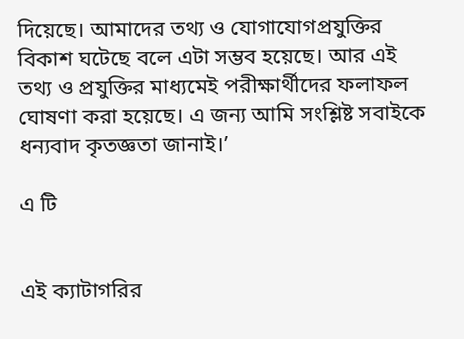দিয়েছে। আমাদের তথ্য ও যোগাযোগপ্রযুক্তির বিকাশ ঘটেছে বলে এটা সম্ভব হয়েছে। আর এই তথ্য ও প্রযুক্তির মাধ্যমেই পরীক্ষার্থীদের ফলাফল ঘোষণা করা হয়েছে। এ জন্য আমি সংশ্লিষ্ট সবাইকে ধন্যবাদ কৃতজ্ঞতা জানাই।’

এ টি


এই ক্যাটাগরির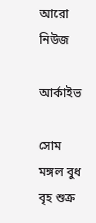আরো নিউজ

আর্কাইভ

সোম মঙ্গল বুধ বৃহ শুক্র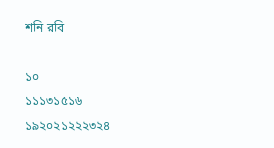শনি রবি

১০
১১১৩১৫১৬
১৯২০২১২২২৩২৪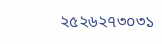২৫২৬২৭৩০৩১